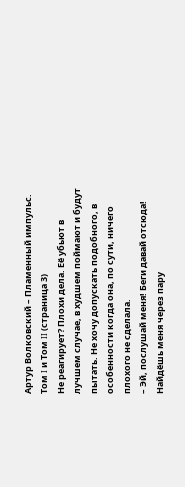Артур Волковский – Пламенный импульс. Том I и Том II (страница 3)
Не реагирует? Плохи дела. Её убьют в лучшем случае, в худшем поймают и будут пытать. Не хочу допускать подобного, в особенности когда она, по сути, ничего плохого не сделала.
– Эй, послушай меня! Беги давай отсюда! Найдёшь меня через пару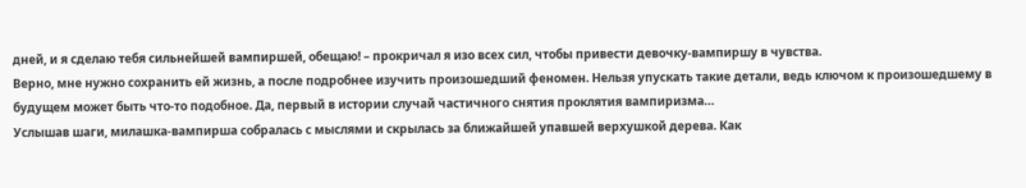дней, и я сделаю тебя сильнейшей вампиршей, обещаю! – прокричал я изо всех сил, чтобы привести девочку-вампиршу в чувства.
Верно, мне нужно сохранить ей жизнь, а после подробнее изучить произошедший феномен. Нельзя упускать такие детали, ведь ключом к произошедшему в будущем может быть что-то подобное. Да, первый в истории случай частичного снятия проклятия вампиризма…
Услышав шаги, милашка-вампирша собралась с мыслями и скрылась за ближайшей упавшей верхушкой дерева. Как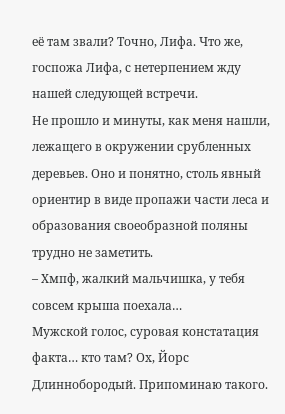её там звали? Точно, Лифа. Что же, госпожа Лифа, с нетерпением жду нашей следующей встречи.
Не прошло и минуты, как меня нашли, лежащего в окружении срубленных деревьев. Оно и понятно, столь явный ориентир в виде пропажи части леса и образования своеобразной поляны трудно не заметить.
– Хмпф, жалкий мальчишка, у тебя совсем крыша поехала…
Мужской голос, суровая констатация факта… кто там? Ох, Йорс Длиннобородый. Припоминаю такого.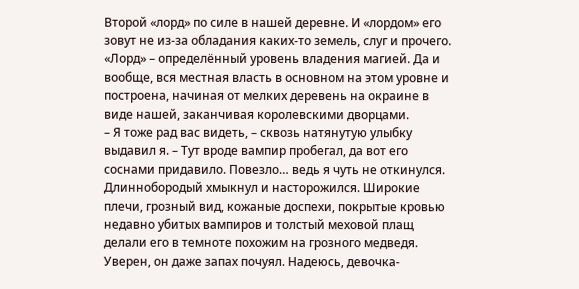Второй «лорд» по силе в нашей деревне. И «лордом» его зовут не из-за обладания каких-то земель, слуг и прочего. «Лорд» – определённый уровень владения магией. Да и вообще, вся местная власть в основном на этом уровне и построена, начиная от мелких деревень на окраине в виде нашей, заканчивая королевскими дворцами.
– Я тоже рад вас видеть, – сквозь натянутую улыбку выдавил я. – Тут вроде вампир пробегал, да вот его соснами придавило. Повезло… ведь я чуть не откинулся.
Длиннобородый хмыкнул и насторожился. Широкие плечи, грозный вид, кожаные доспехи, покрытые кровью недавно убитых вампиров и толстый меховой плащ делали его в темноте похожим на грозного медведя. Уверен, он даже запах почуял. Надеюсь, девочка-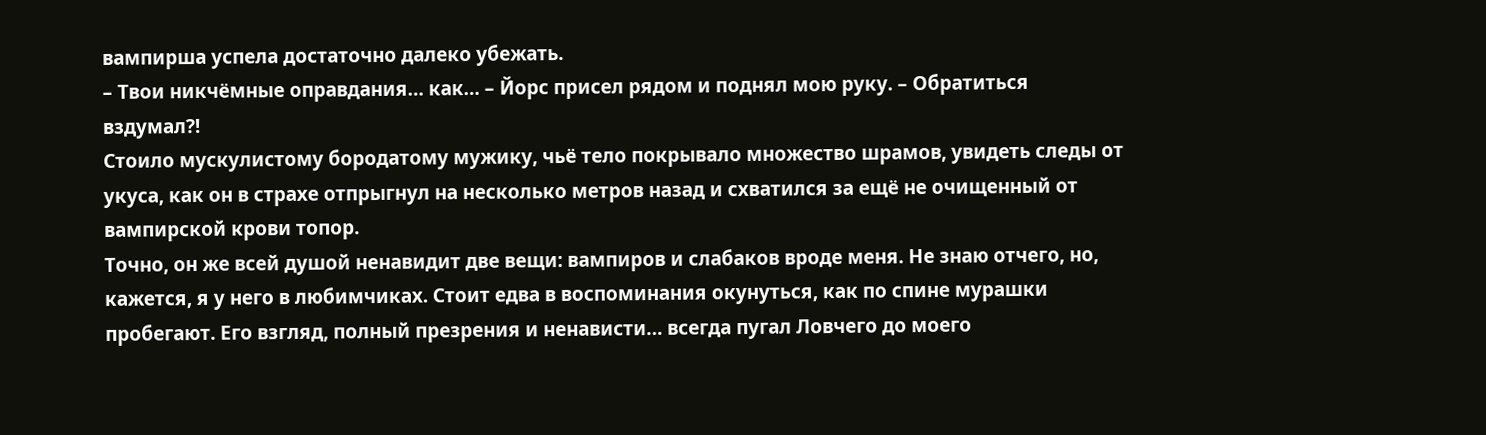вампирша успела достаточно далеко убежать.
– Твои никчёмные оправдания… как… – Йорс присел рядом и поднял мою руку. – Обратиться вздумал?!
Стоило мускулистому бородатому мужику, чьё тело покрывало множество шрамов, увидеть следы от укуса, как он в страхе отпрыгнул на несколько метров назад и схватился за ещё не очищенный от вампирской крови топор.
Точно, он же всей душой ненавидит две вещи: вампиров и слабаков вроде меня. Не знаю отчего, но, кажется, я у него в любимчиках. Стоит едва в воспоминания окунуться, как по спине мурашки пробегают. Его взгляд, полный презрения и ненависти… всегда пугал Ловчего до моего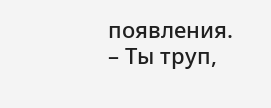появления.
– Ты труп,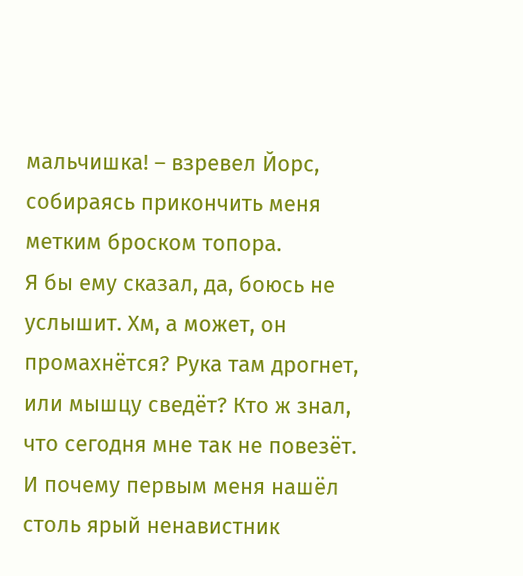мальчишка! – взревел Йорс, собираясь прикончить меня метким броском топора.
Я бы ему сказал, да, боюсь не услышит. Хм, а может, он промахнётся? Рука там дрогнет, или мышцу сведёт? Кто ж знал, что сегодня мне так не повезёт. И почему первым меня нашёл столь ярый ненавистник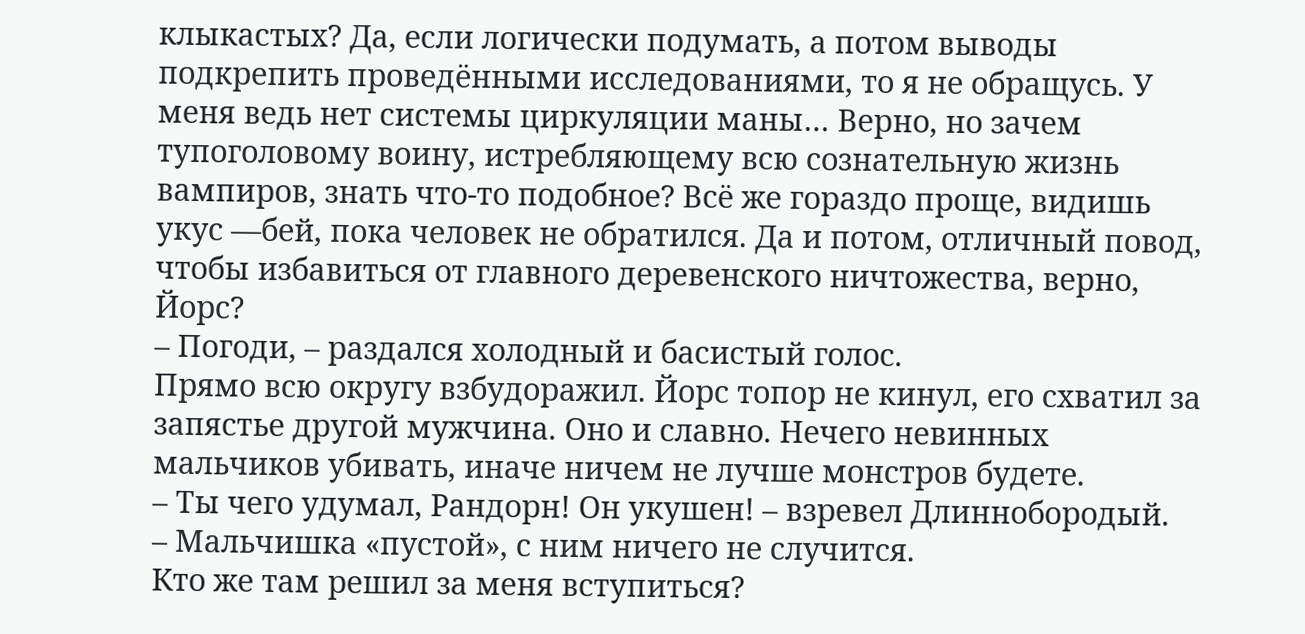клыкастых? Да, если логически подумать, а потом выводы подкрепить проведёнными исследованиями, то я не обращусь. У меня ведь нет системы циркуляции маны… Верно, но зачем тупоголовому воину, истребляющему всю сознательную жизнь вампиров, знать что-то подобное? Всё же гораздо проще, видишь укус —бей, пока человек не обратился. Да и потом, отличный повод, чтобы избавиться от главного деревенского ничтожества, верно, Йорс?
– Погоди, – раздался холодный и басистый голос.
Прямо всю округу взбудоражил. Йорс топор не кинул, его схватил за запястье другой мужчина. Оно и славно. Нечего невинных мальчиков убивать, иначе ничем не лучше монстров будете.
– Ты чего удумал, Рандорн! Он укушен! – взревел Длиннобородый.
– Мальчишка «пустой», с ним ничего не случится.
Кто же там решил за меня вступиться?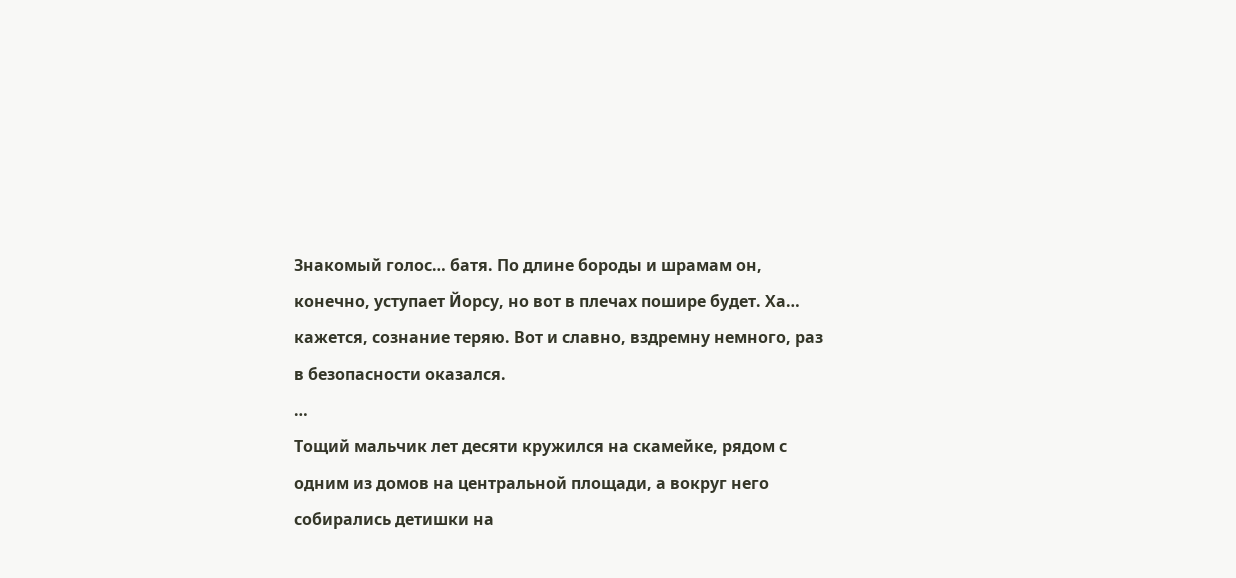Знакомый голос… батя. По длине бороды и шрамам он, конечно, уступает Йорсу, но вот в плечах пошире будет. Ха… кажется, сознание теряю. Вот и славно, вздремну немного, раз в безопасности оказался.
…
Тощий мальчик лет десяти кружился на скамейке, рядом с одним из домов на центральной площади, а вокруг него собирались детишки на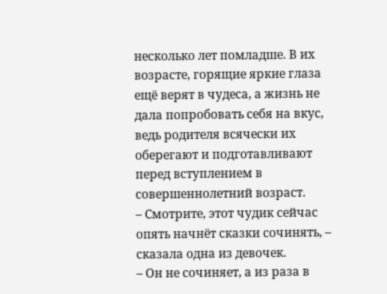несколько лет помладше. В их возрасте, горящие яркие глаза ещё верят в чудеса, а жизнь не дала попробовать себя на вкус, ведь родителя всячески их оберегают и подготавливают перед вступлением в совершеннолетний возраст.
– Смотрите, этот чудик сейчас опять начнёт сказки сочинять, – сказала одна из девочек.
– Он не сочиняет, а из раза в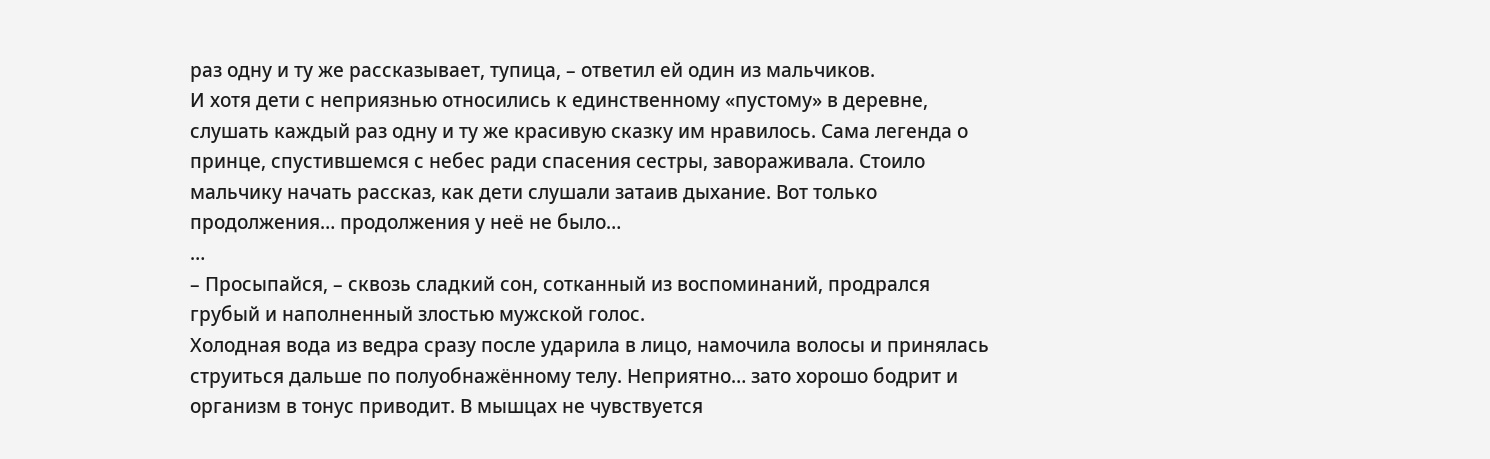раз одну и ту же рассказывает, тупица, – ответил ей один из мальчиков.
И хотя дети с неприязнью относились к единственному «пустому» в деревне, слушать каждый раз одну и ту же красивую сказку им нравилось. Сама легенда о принце, спустившемся с небес ради спасения сестры, завораживала. Стоило мальчику начать рассказ, как дети слушали затаив дыхание. Вот только продолжения… продолжения у неё не было…
…
– Просыпайся, – сквозь сладкий сон, сотканный из воспоминаний, продрался грубый и наполненный злостью мужской голос.
Холодная вода из ведра сразу после ударила в лицо, намочила волосы и принялась струиться дальше по полуобнажённому телу. Неприятно… зато хорошо бодрит и организм в тонус приводит. В мышцах не чувствуется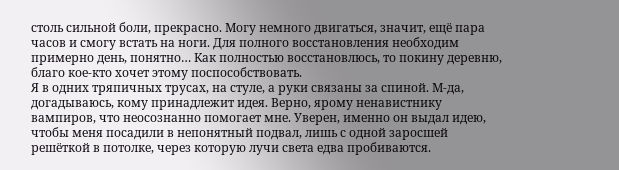столь сильной боли, прекрасно. Могу немного двигаться, значит, ещё пара часов и смогу встать на ноги. Для полного восстановления необходим примерно день, понятно… Как полностью восстановлюсь, то покину деревню, благо кое-кто хочет этому поспособствовать.
Я в одних тряпичных трусах, на стуле, а руки связаны за спиной. М-да, догадываюсь, кому принадлежит идея. Верно, ярому ненавистнику вампиров, что неосознанно помогает мне. Уверен, именно он выдал идею, чтобы меня посадили в непонятный подвал, лишь с одной заросшей решёткой в потолке, через которую лучи света едва пробиваются.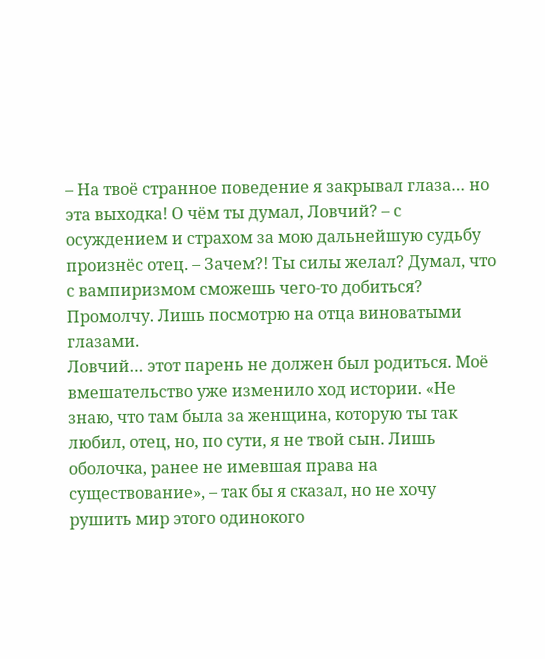– На твоё странное поведение я закрывал глаза… но эта выходка! О чём ты думал, Ловчий? – с осуждением и страхом за мою дальнейшую судьбу произнёс отец. – Зачем?! Ты силы желал? Думал, что с вампиризмом сможешь чего-то добиться?
Промолчу. Лишь посмотрю на отца виноватыми глазами.
Ловчий… этот парень не должен был родиться. Моё вмешательство уже изменило ход истории. «Не знаю, что там была за женщина, которую ты так любил, отец, но, по сути, я не твой сын. Лишь оболочка, ранее не имевшая права на существование», – так бы я сказал, но не хочу рушить мир этого одинокого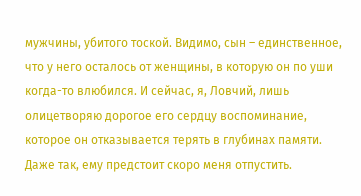мужчины, убитого тоской. Видимо, сын – единственное, что у него осталось от женщины, в которую он по уши когда-то влюбился. И сейчас, я, Ловчий, лишь олицетворяю дорогое его сердцу воспоминание, которое он отказывается терять в глубинах памяти.
Даже так, ему предстоит скоро меня отпустить.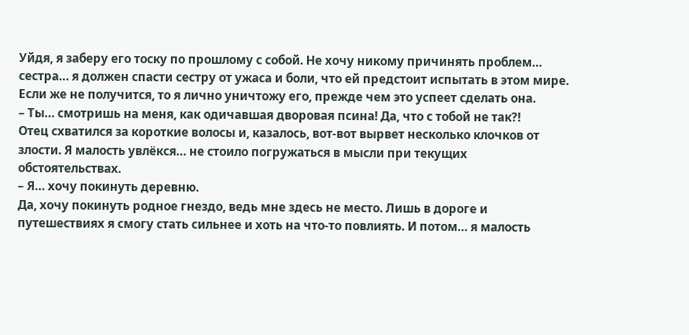Уйдя, я заберу его тоску по прошлому с собой. Не хочу никому причинять проблем… сестра… я должен спасти сестру от ужаса и боли, что ей предстоит испытать в этом мире. Если же не получится, то я лично уничтожу его, прежде чем это успеет сделать она.
– Ты… смотришь на меня, как одичавшая дворовая псина! Да, что с тобой не так?!
Отец схватился за короткие волосы и, казалось, вот-вот вырвет несколько клочков от злости. Я малость увлёкся… не стоило погружаться в мысли при текущих обстоятельствах.
– Я… хочу покинуть деревню.
Да, хочу покинуть родное гнездо, ведь мне здесь не место. Лишь в дороге и путешествиях я смогу стать сильнее и хоть на что-то повлиять. И потом… я малость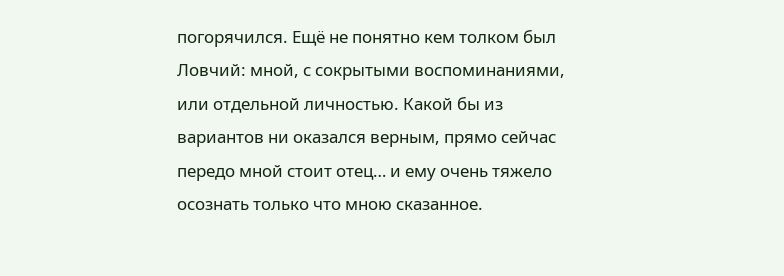погорячился. Ещё не понятно кем толком был Ловчий: мной, с сокрытыми воспоминаниями, или отдельной личностью. Какой бы из вариантов ни оказался верным, прямо сейчас передо мной стоит отец… и ему очень тяжело осознать только что мною сказанное.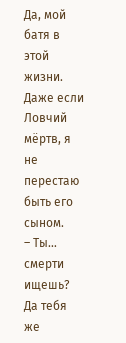Да, мой батя в этой жизни. Даже если Ловчий мёртв, я не перестаю быть его сыном.
– Ты… смерти ищешь? Да тебя же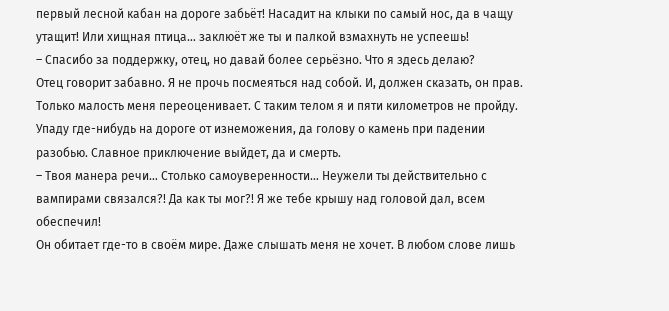первый лесной кабан на дороге забьёт! Насадит на клыки по самый нос, да в чащу утащит! Или хищная птица… заклюёт же ты и палкой взмахнуть не успеешь!
– Спасибо за поддержку, отец, но давай более серьёзно. Что я здесь делаю?
Отец говорит забавно. Я не прочь посмеяться над собой. И, должен сказать, он прав. Только малость меня переоценивает. С таким телом я и пяти километров не пройду. Упаду где-нибудь на дороге от изнеможения, да голову о камень при падении разобью. Славное приключение выйдет, да и смерть.
– Твоя манера речи… Столько самоуверенности… Неужели ты действительно с вампирами связался?! Да как ты мог?! Я же тебе крышу над головой дал, всем обеспечил!
Он обитает где-то в своём мире. Даже слышать меня не хочет. В любом слове лишь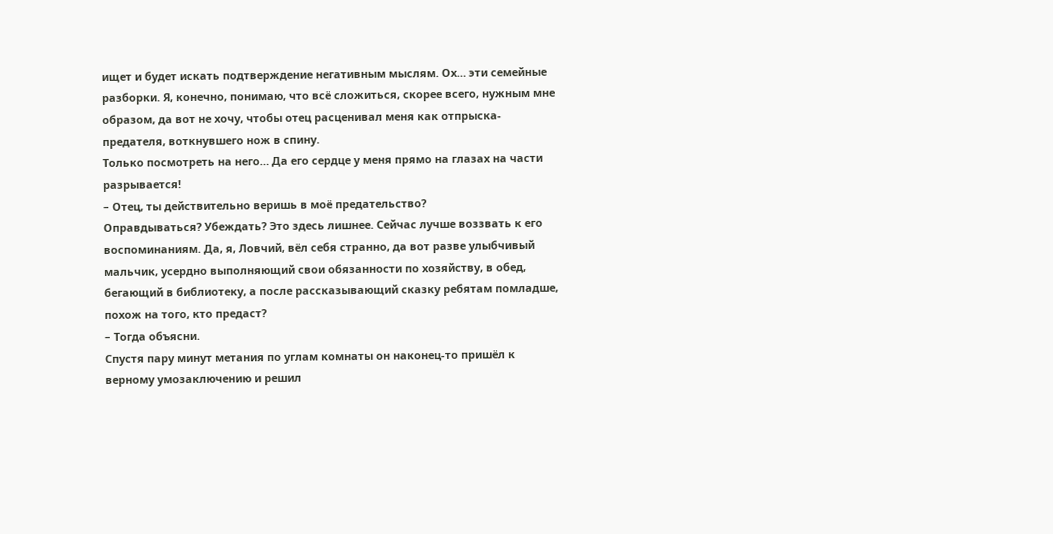ищет и будет искать подтверждение негативным мыслям. Ох… эти семейные разборки. Я, конечно, понимаю, что всё сложиться, скорее всего, нужным мне образом, да вот не хочу, чтобы отец расценивал меня как отпрыска-предателя, воткнувшего нож в спину.
Только посмотреть на него… Да его сердце у меня прямо на глазах на части разрывается!
– Отец, ты действительно веришь в моё предательство?
Оправдываться? Убеждать? Это здесь лишнее. Сейчас лучше воззвать к его воспоминаниям. Да, я, Ловчий, вёл себя странно, да вот разве улыбчивый мальчик, усердно выполняющий свои обязанности по хозяйству, в обед, бегающий в библиотеку, а после рассказывающий сказку ребятам помладше, похож на того, кто предаст?
– Тогда объясни.
Спустя пару минут метания по углам комнаты он наконец-то пришёл к верному умозаключению и решил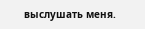выслушать меня.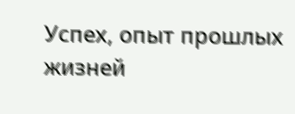Успех, опыт прошлых жизней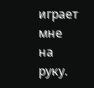играет мне на руку.